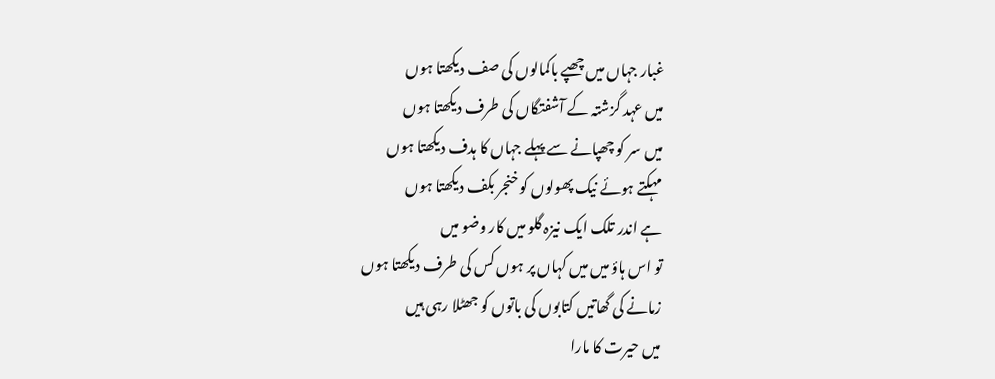غبار جہاں میں چھپے باکمالوں کی صف دیکھتا ہوں
میں عہد گزشتہ کے آشفتگاں کی طرف دیکھتا ہوں
میں سر کو چھپانے سے پہلے جہاں کا ہدف دیکھتا ہوں
مہکتے ہوئے نیک پھولوں کو خنجر بکف دیکھتا ہوں
ہے اندر تلک ایک نیزہ گلو میں کار وضو میں
تو اس ہاؤ میں میں کہاں پر ہوں کس کی طرف دیکھتا ہوں
زمانے کی گھاتیں کتابوں کی باتوں کو جھٹلا رہی ہیں
میں حیرت کا مارا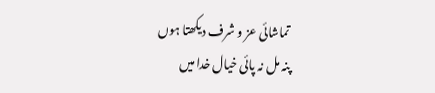تماشائی عز و شرف دیکھتا ہوں
پنہ مل نہ پائی خیال خدا میں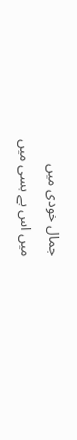جمال خودی میں
میں اس بے بسی میں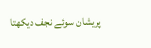پریشان سوئے نجف دیکھتا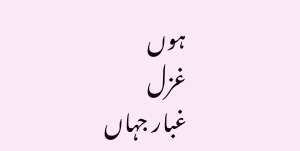ہوں
غزل
غبار جہاں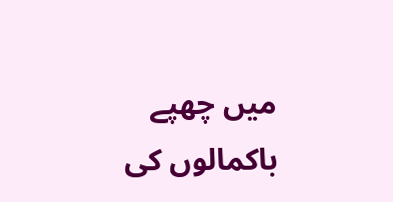میں چھپے باکمالوں کی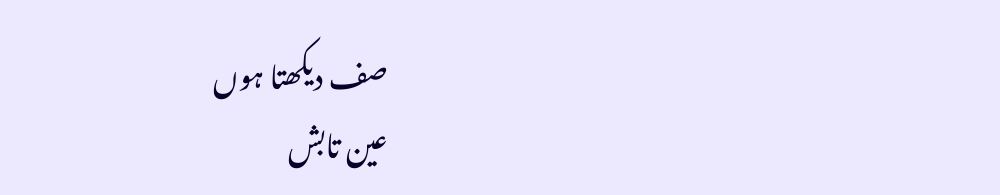صف دیکھتا ہوں
عین تابش